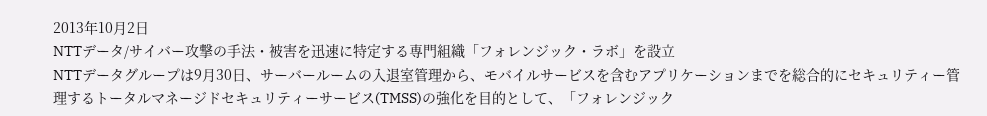2013年10月2日
NTTデータ/サイバー攻撃の手法・被害を迅速に特定する専門組織「フォレンジック・ラボ」を設立
NTTデータグループは9月30日、サーバールームの入退室管理から、モバイルサービスを含むアプリケーションまでを総合的にセキュリティー管理するトータルマネージドセキュリティーサービス(TMSS)の強化を目的として、「フォレンジック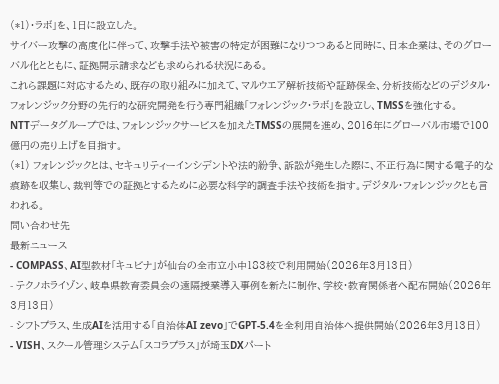(*1)・ラボ」を、1日に設立した。
サイバー攻撃の高度化に伴って、攻撃手法や被害の特定が困難になりつつあると同時に、日本企業は、そのグローバル化とともに、証拠開示請求なども求められる状況にある。
これら課題に対応するため、既存の取り組みに加えて、マルウエア解析技術や証跡保全、分析技術などのデジタル・フォレンジック分野の先行的な研究開発を行う専門組織「フォレンジック・ラボ」を設立し、TMSSを強化する。
NTTデータグループでは、フォレンジックサービスを加えたTMSSの展開を進め、2016年にグローバル市場で100億円の売り上げを目指す。
(*1) フォレンジックとは、セキュリティーインシデントや法的紛争、訴訟が発生した際に、不正行為に関する電子的な痕跡を収集し、裁判等での証拠とするために必要な科学的調査手法や技術を指す。デジタル・フォレンジックとも言われる。
問い合わせ先
最新ニュース
- COMPASS、AI型教材「キュビナ」が仙台の全市立小中183校で利用開始(2026年3月13日)
- テクノホライゾン、岐阜県教育委員会の遠隔授業導入事例を新たに制作、学校・教育関係者へ配布開始(2026年3月13日)
- シフトプラス、生成AIを活用する「自治体AI zevo」でGPT-5.4を全利用自治体へ提供開始(2026年3月13日)
- VISH、スクール管理システム「スコラプラス」が埼玉DXパート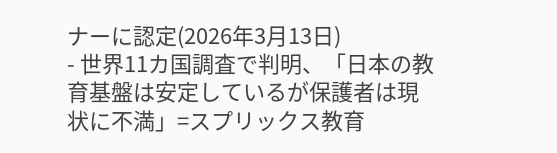ナーに認定(2026年3月13日)
- 世界11カ国調査で判明、「日本の教育基盤は安定しているが保護者は現状に不満」=スプリックス教育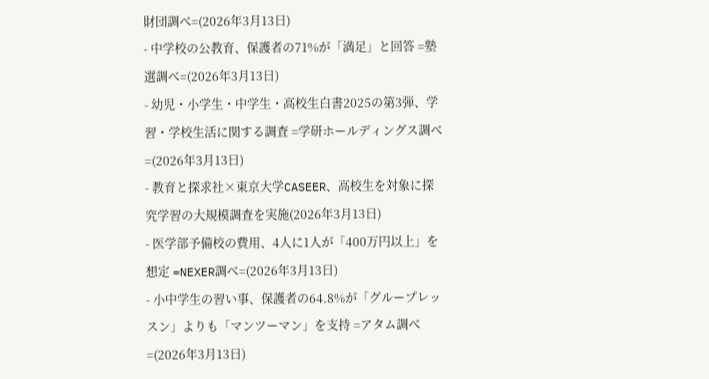財団調べ=(2026年3月13日)
- 中学校の公教育、保護者の71%が「満足」と回答 =塾選調べ=(2026年3月13日)
- 幼児・小学生・中学生・高校生白書2025の第3弾、学習・学校生活に関する調査 =学研ホールディングス調べ=(2026年3月13日)
- 教育と探求社×東京大学CASEER、高校生を対象に探究学習の大規模調査を実施(2026年3月13日)
- 医学部予備校の費用、4人に1人が「400万円以上」を想定 =NEXER調べ=(2026年3月13日)
- 小中学生の習い事、保護者の64.8%が「グループレッスン」よりも「マンツーマン」を支持 =アタム調べ=(2026年3月13日)